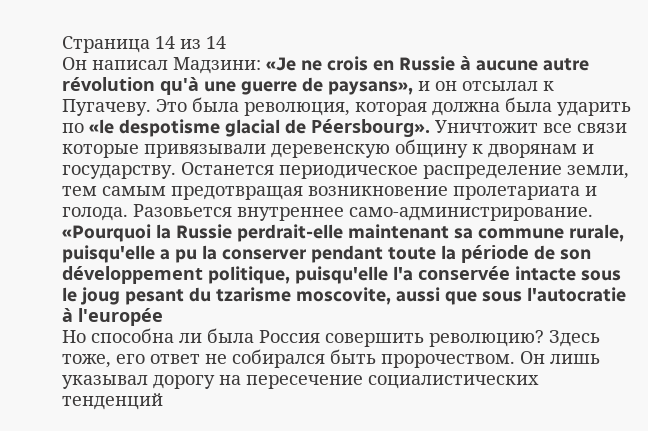Страница 14 из 14
Он написал Мадзини: «Je ne crois en Russie à aucune autre révolution qu'à une guerre de paysans», и он отсылал к Пугачеву. Это была революция, которая должна была ударить по «le despotisme glacial de Péersbourg». Уничтожит все связи которые привязывали деревенскую общину к дворянам и государству. Останется периодическое распределение земли, тем самым предотвращая возникновение пролетариата и голода. Разовьется внутреннее само-администрирование.
«Pourquoi la Russie perdrait-elle maintenant sa commune rurale, puisqu'elle a pu la conserver pendant toute la période de son développement politique, puisqu'elle l'a conservée intacte sous le joug pesant du tzarisme moscovite, aussi que sous l'autocratie à l'europée
Но способна ли была Россия совершить революцию? Здесь тоже, его ответ не собирался быть пророчеством. Он лишь указывал дорогу на пересечение социалистических тенденций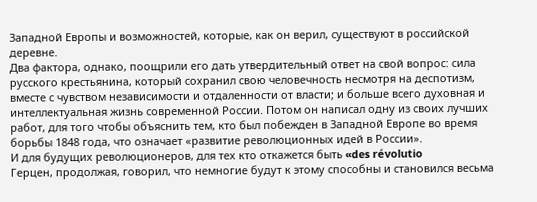Западной Европы и возможностей, которые, как он верил, существуют в российской деревне.
Два фактора, однако, поощрили его дать утвердительный ответ на свой вопрос: сила русского крестьянина, который сохранил свою человечность несмотря на деспотизм, вместе с чувством независимости и отдаленности от власти; и больше всего духовная и интеллектуальная жизнь современной России. Потом он написал одну из своих лучших работ, для того чтобы объяснить тем, кто был побежден в Западной Европе во время борьбы 1848 года, что означает «развитие революционных идей в России».
И для будущих революционеров, для тех кто откажется быть «des révolutio
Герцен, продолжая, говорил, что немногие будут к этому способны и становился весьма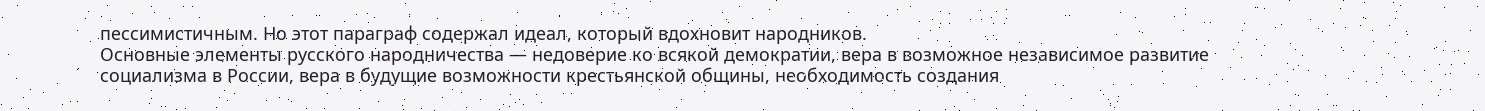пессимистичным. Но этот параграф содержал идеал, который вдохновит народников.
Основные элементы русского народничества — недоверие ко всякой демократии, вера в возможное независимое развитие социализма в России, вера в будущие возможности крестьянской общины, необходимость создания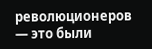революционеров — это были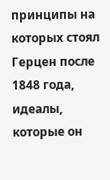принципы на которых стоял Герцен после 1848 года, идеалы, которые он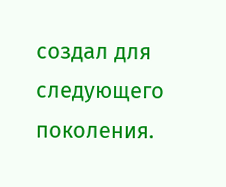создал для следующего поколения.